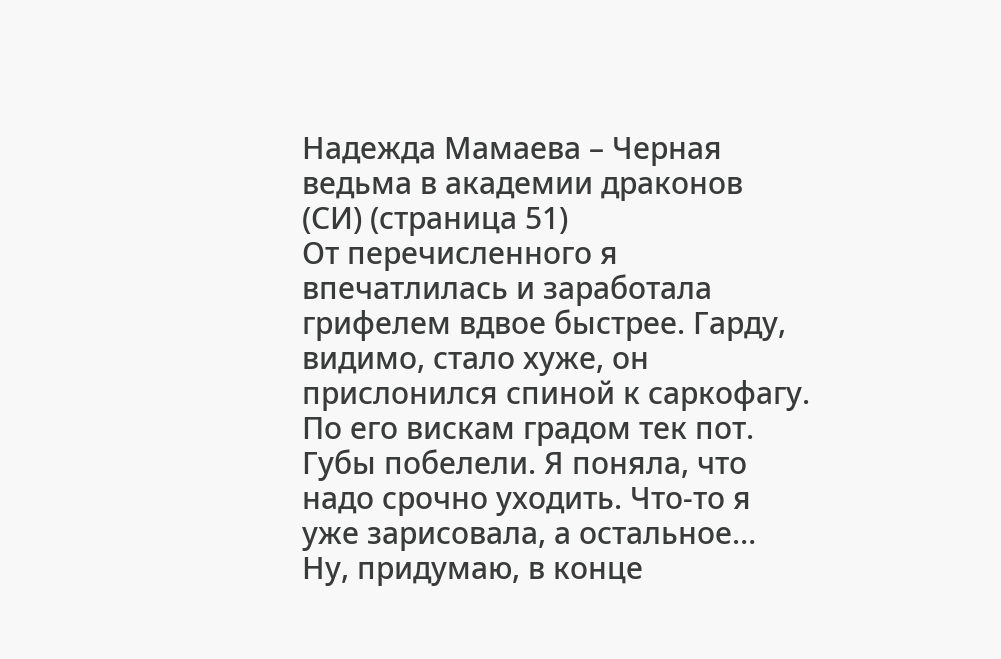Надежда Мамаева – Черная ведьма в академии драконов (СИ) (страница 51)
От перечисленного я впечатлилась и заработала грифелем вдвое быстрее. Гарду, видимо, стало хуже, он прислонился спиной к саркофагу. По его вискам градом тек пот. Губы побелели. Я поняла, что надо срочно уходить. Что-то я уже зарисовала, а остальное… Ну, придумаю, в конце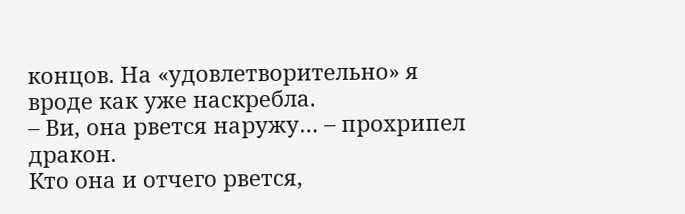концов. На «удовлетворительно» я вроде как уже наскребла.
– Ви, она рвется наружу… – прохрипел дракон.
Кто она и отчего рвется,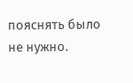пояснять было не нужно.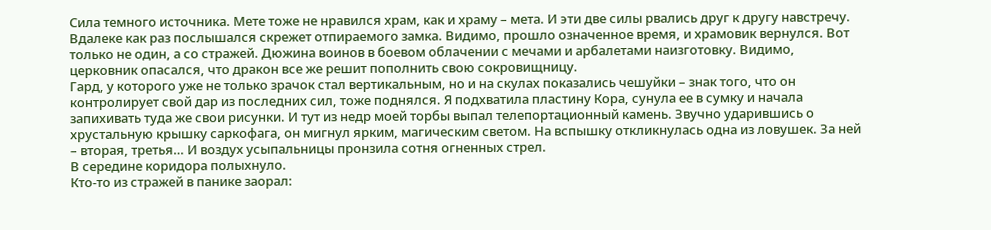Сила темного источника. Мете тоже не нравился храм, как и храму – мета. И эти две силы рвались друг к другу навстречу.
Вдалеке как раз послышался скрежет отпираемого замка. Видимо, прошло означенное время, и храмовик вернулся. Вот только не один, а со стражей. Дюжина воинов в боевом облачении с мечами и арбалетами наизготовку. Видимо, церковник опасался, что дракон все же решит пополнить свою сокровищницу.
Гард, у которого уже не только зрачок стал вертикальным, но и на скулах показались чешуйки – знак того, что он контролирует свой дар из последних сил, тоже поднялся. Я подхватила пластину Кора, сунула ее в сумку и начала запихивать туда же свои рисунки. И тут из недр моей торбы выпал телепортационный камень. Звучно ударившись о хрустальную крышку саркофага, он мигнул ярким, магическим светом. На вспышку откликнулась одна из ловушек. За ней – вторая, третья… И воздух усыпальницы пронзила сотня огненных стрел.
В середине коридора полыхнуло.
Кто-то из стражей в панике заорал: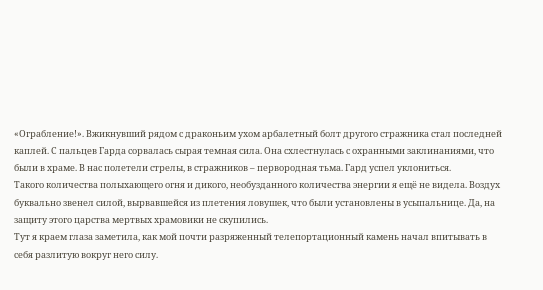«Ограбление!». Вжикнувший рядом с драконьим ухом арбалетный болт другого стражника стал последней каплей. С пальцев Гарда сорвалась сырая темная сила. Она схлестнулась с охранными заклинаниями, что были в храме. В нас полетели стрелы, в стражников – первородная тьма. Гард успел уклониться.
Такого количества полыхающего огня и дикого, необузданного количества энергии я ещё не видела. Воздух буквально звенел силой, вырвавшейся из плетения ловушек, что были установлены в усыпальнице. Да, на защиту этого царства мертвых храмовики не скупились.
Тут я краем глаза заметила, как мой почти разряженный телепортационный камень начал впитывать в себя разлитую вокруг него силу.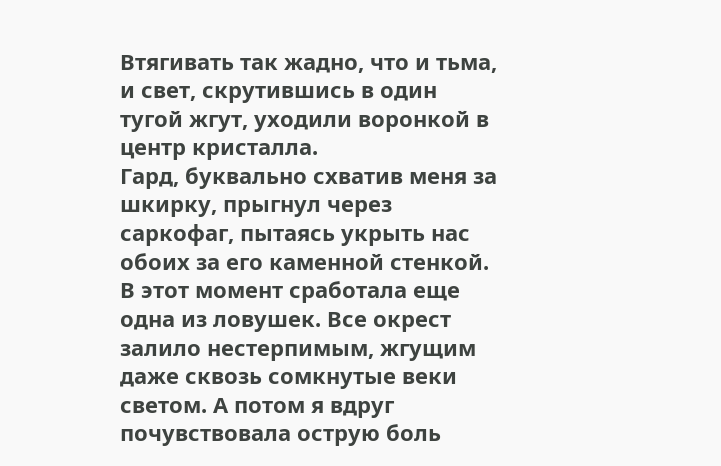Втягивать так жадно, что и тьма, и свет, скрутившись в один тугой жгут, уходили воронкой в центр кристалла.
Гард, буквально схватив меня за шкирку, прыгнул через саркофаг, пытаясь укрыть нас обоих за его каменной стенкой.
В этот момент сработала еще одна из ловушек. Все окрест залило нестерпимым, жгущим даже сквозь сомкнутые веки светом. А потом я вдруг почувствовала острую боль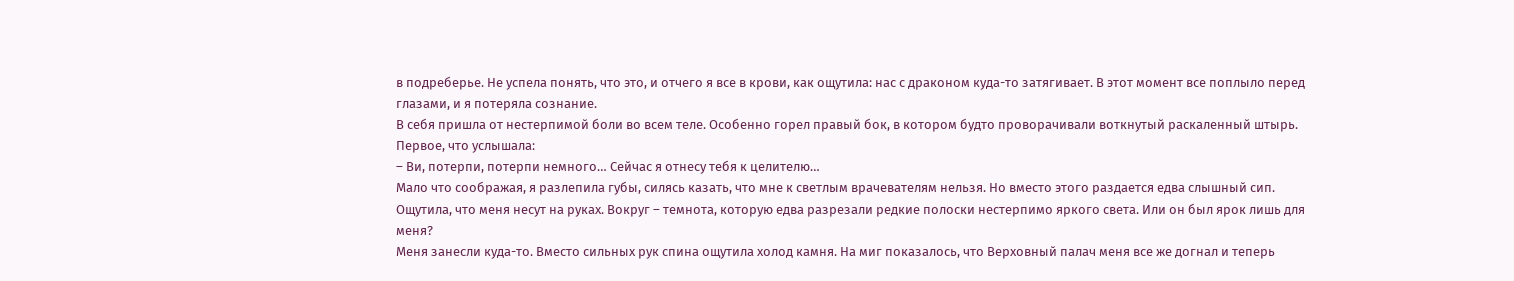в подреберье. Не успела понять, что это, и отчего я все в крови, как ощутила: нас с драконом куда-то затягивает. В этот момент все поплыло перед глазами, и я потеряла сознание.
В себя пришла от нестерпимой боли во всем теле. Особенно горел правый бок, в котором будто проворачивали воткнутый раскаленный штырь.
Первое, что услышала:
– Ви, потерпи, потерпи немного… Сейчас я отнесу тебя к целителю…
Мало что соображая, я разлепила губы, силясь казать, что мне к светлым врачевателям нельзя. Но вместо этого раздается едва слышный сип.
Ощутила, что меня несут на руках. Вокруг – темнота, которую едва разрезали редкие полоски нестерпимо яркого света. Или он был ярок лишь для меня?
Меня занесли куда-то. Вместо сильных рук спина ощутила холод камня. На миг показалось, что Верховный палач меня все же догнал и теперь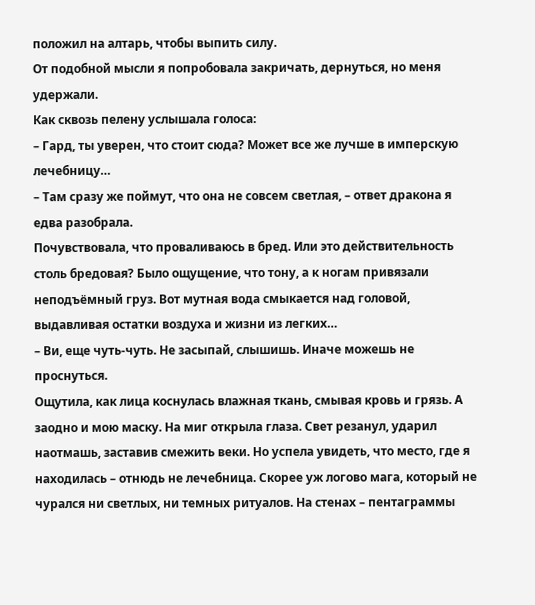положил на алтарь, чтобы выпить силу.
От подобной мысли я попробовала закричать, дернуться, но меня удержали.
Как сквозь пелену услышала голоса:
– Гард, ты уверен, что стоит сюда? Может все же лучше в имперскую лечебницу…
– Там сразу же поймут, что она не совсем светлая, – ответ дракона я едва разобрала.
Почувствовала, что проваливаюсь в бред. Или это действительность столь бредовая? Было ощущение, что тону, а к ногам привязали неподъёмный груз. Вот мутная вода смыкается над головой, выдавливая остатки воздуха и жизни из легких…
– Ви, еще чуть-чуть. Не засыпай, слышишь. Иначе можешь не проснуться.
Ощутила, как лица коснулась влажная ткань, смывая кровь и грязь. А заодно и мою маску. На миг открыла глаза. Свет резанул, ударил наотмашь, заставив смежить веки. Но успела увидеть, что место, где я находилась – отнюдь не лечебница. Скорее уж логово мага, который не чурался ни светлых, ни темных ритуалов. На стенах – пентаграммы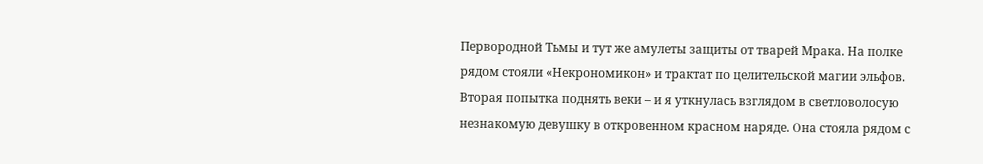Первородной Тьмы и тут же амулеты защиты от тварей Мрака. На полке рядом стояли «Некрономикон» и трактат по целительской магии эльфов.
Вторая попытка поднять веки – и я уткнулась взглядом в светловолосую незнакомую девушку в откровенном красном наряде. Οна стояла рядом с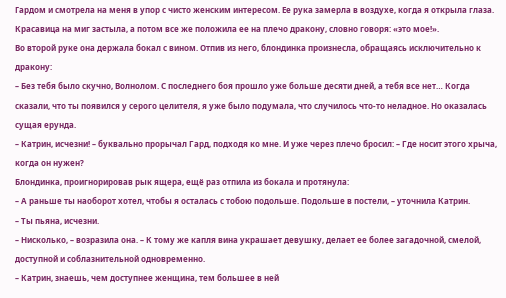Γардом и смотрела на меня в упор с чисто женским интересом. Ее рука замерла в воздухе, когда я открыла глаза. Красавица на миг застыла, а потом все же положила ее на плечо дракону, словно говоря: «это мое!».
Во второй руке она держала бокал с вином. Отпив из него, блондинка произнесла, обращаясь исключительно к дракону:
– Без тебя было скучно, Волнолом. С последнего боя прошло уже больше десяти дней, а тебя все нет… Когда сказали, что ты появился у серого целителя, я уже было подумала, что случилось что-то неладное. Но оказалась сущая ерунда.
– Катрин, исчезни! – буквально прорычал Гард, подходя ко мне. И уже через плечо бросил: – Где носит этого хрыча, когда он нужен?
Блондинка, проигнорировав рык ящера, ещё раз отпила из бокала и протянула:
– А раньше ты наоборот хотел, чтобы я осталась с тобою подольше. Подольше в постели, – уточнила Катрин.
– Ты пьяна, исчезни.
– Нисколько, – возразила она. – К тому же капля вина украшает девушку, делает ее более загадочной, смелой, доступной и соблазнительной одновременно.
– Катрин, знаешь, чем доступнее женщина, тем большее в ней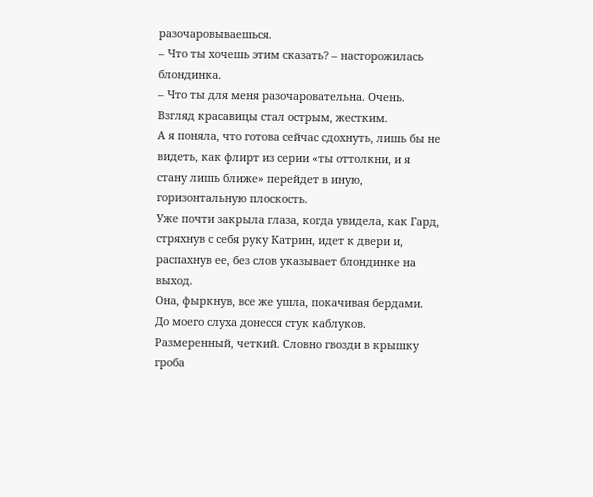разочаровываешься.
– Что ты хочешь этим сказать? – насторожилась блондинка.
– Что ты для меня разочаровательна. Очень.
Взгляд красавицы стал острым, жестким.
А я поняла, что готова сейчас сдохнуть, лишь бы не видеть, как флирт из серии «ты оттолкни, и я стану лишь ближе» перейдет в иную, горизонтальную плоскость.
Уже почти закрыла глаза, когда увидела, как Гард, стряхнув с себя руку Катрин, идет к двери и, распахнув ее, без слов указывает блондинке на выход.
Она, фыркнув, все же ушла, покачивая бердами. До моего слуха донесся стук каблуков. Размеренный, четкий. Словно гвозди в крышку гроба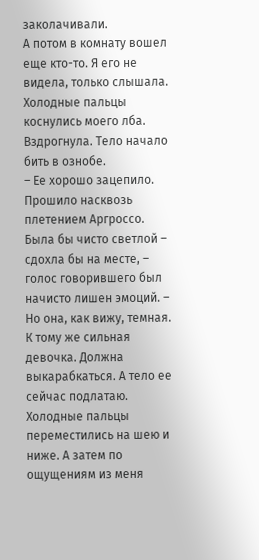заколачивали.
А потом в комнату вошел еще кто-то. Я его не видела, только слышала.
Холодные пальцы коснулись моего лба.
Вздрогнула. Тело начало бить в ознобе.
– Ее хорошо зацепило. Прошило насквозь плетением Аргроссо. Была бы чисто светлой – сдохла бы на месте, – голос говорившего был начисто лишен эмоций. – Но она, как вижу, темная. К тому же сильная девочка. Должна выкарабкаться. А тело ее сейчас подлатаю.
Холодные пальцы переместились на шею и ниже. А затем по ощущениям из меня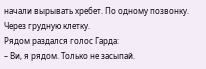начали вырывать хребет. По одному позвонку. Через грудную клетку.
Рядом раздался голос Гарда:
– Ви, я рядом. Только не засыпай.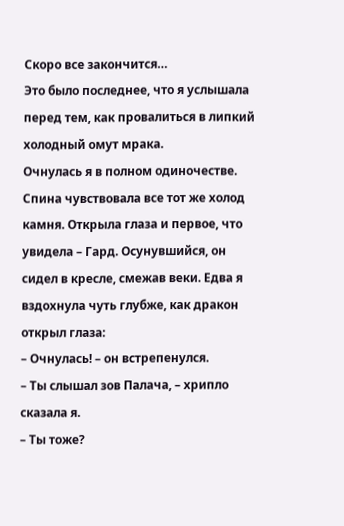Скоро все закончится…
Это было последнее, что я услышала перед тем, как провалиться в липкий холодный омут мрака.
Очнулась я в полном одиночестве. Спина чувствовала все тот же холод камня. Открыла глаза и первое, что увидела – Гард. Осунувшийся, он сидел в кресле, смежав веки. Едва я вздохнула чуть глубже, как дракон открыл глаза:
– Очнулась! – он встрепенулся.
– Ты слышал зов Палача, – хрипло сказала я.
– Ты тоже?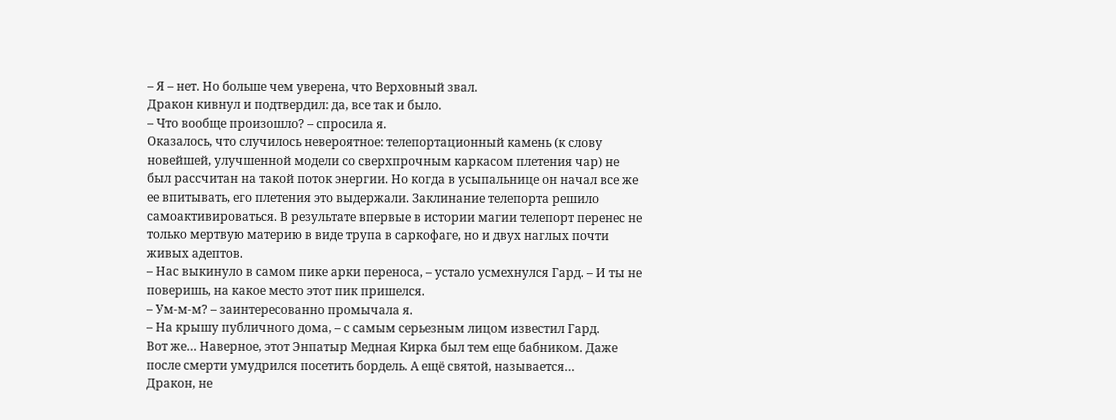– Я – нет. Но больше чем уверена, что Верховный звал.
Дракон кивнул и подтвердил: да, все так и было.
– Что вообще произошло? – спросила я.
Оказалось, что случилось невероятное: телепортационный камень (к слову новейшей, улучшенной модели со сверхпрочным каркасом плетения чар) не был рассчитан на такой поток энергии. Но когда в усыпальнице он начал все же ее впитывать, его плетения это выдержали. Заклинание телепорта решило самоактивироваться. В результате впервые в истории магии телепорт перенес не только мертвую материю в виде трупа в саркофаге, но и двух наглых почти живых адептов.
– Нас выкинуло в самом пике арки переноса, – устало усмехнулся Гард. – И ты не поверишь, на какое место этот пик пришелся.
– Ум-м-м? – заинтересованно промычала я.
– На крышу публичного дома, – с самым серьезным лицом известил Гард.
Вот же… Наверное, этот Энпатыр Медная Кирка был тем еще бабником. Даже после смерти умудрился посетить бордель. А ещё святой, называется…
Дракон, не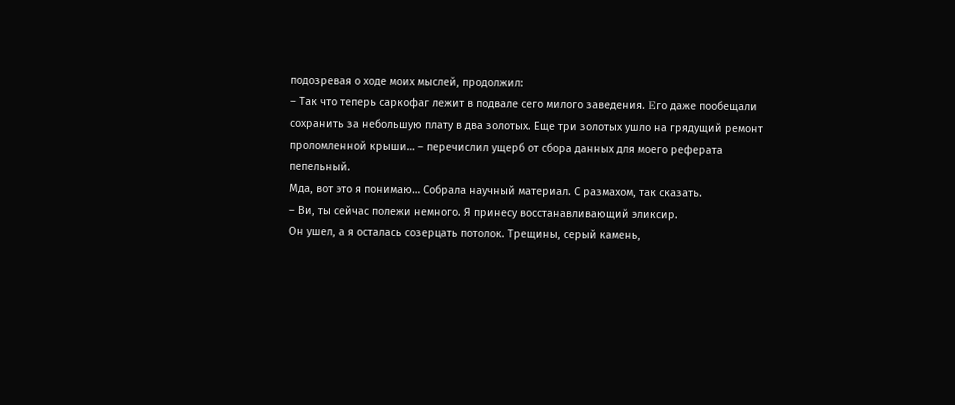подозревая о ходе моих мыслей, продолжил:
– Так что теперь саркофаг лежит в подвале сего милого заведения. Εго даже пообещали сохранить за небольшую плату в два золотых. Еще три золотых ушло на грядущий ремонт проломленной крыши… – перечислил ущерб от сбора данных для моего реферата пепельный.
Мда, вот это я понимаю… Собрала научный материал. С размахом, так сказать.
– Ви, ты сейчас полежи немного. Я принесу восстанавливающий эликсир.
Он ушел, а я осталась созерцать потолок. Трещины, серый камень,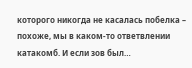которого никогда не касалась побелка – похоже, мы в каком-то ответвлении катакомб. И если зов был…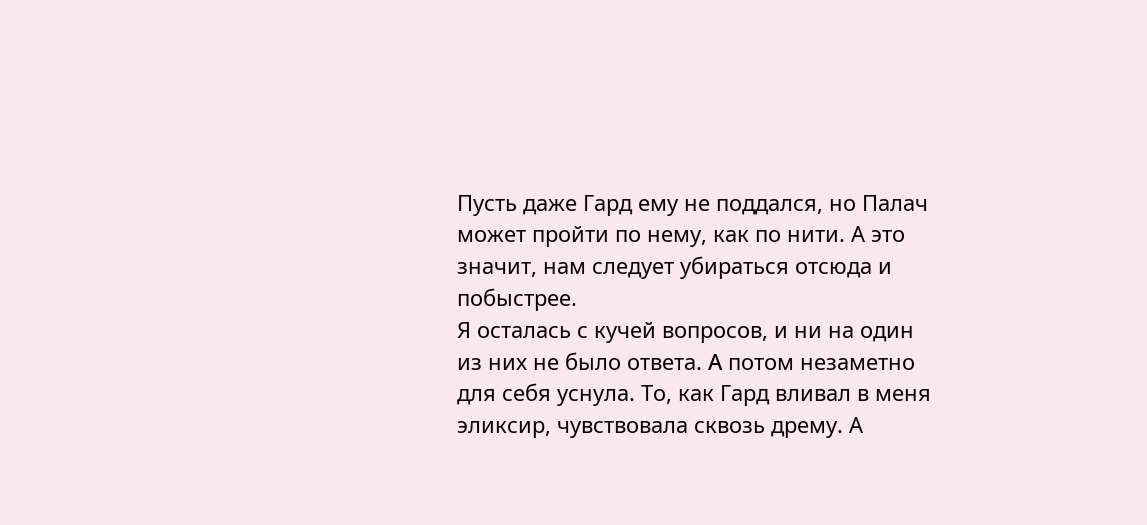Пусть даже Гард ему не поддался, но Палач может пройти по нему, как по нити. А это значит, нам следует убираться отсюда и побыстрее.
Я осталась с кучей вопросов, и ни на один из них не было ответа. Α потом незаметно для себя уснула. То, как Гард вливал в меня эликсир, чувствовала сквозь дрему. А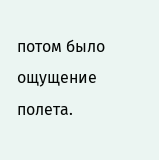потом было ощущение полета.